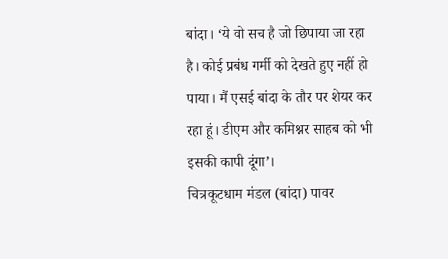बांदा। ‘ये वो सच है जो छिपाया जा रहा है। कोई प्रबंध गर्मी को देखते हुए नहीं हो पाया। मैं एसई बांदा के तौर पर शेयर कर रहा हूं। डीएम और कमिश्नर साहब को भी इसकी कापी दूंगा’।
चित्रकूटधाम मंडल (बांदा) पावर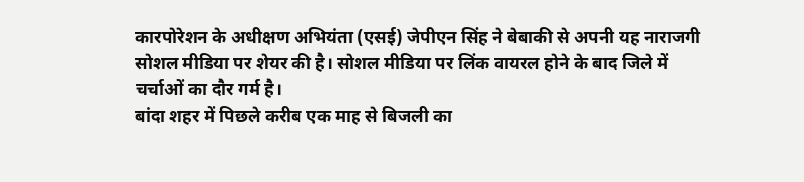कारपोरेशन के अधीक्षण अभियंता (एसई) जेपीएन सिंह ने बेबाकी से अपनी यह नाराजगी सोशल मीडिया पर शेयर की है। सोशल मीडिया पर लिंक वायरल होने के बाद जिले में चर्चाओं का दौर गर्म है।
बांदा शहर में पिछले करीब एक माह से बिजली का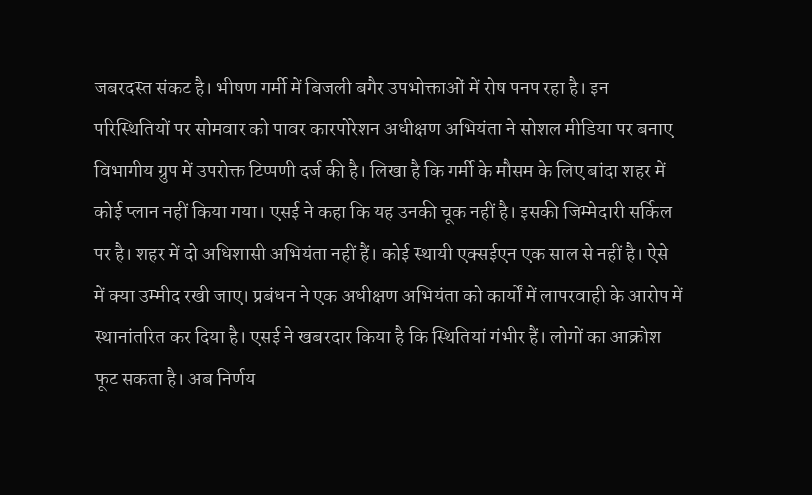जबरदस्त संकट है। भीषण गर्मी में बिजली बगैर उपभोक्ताओं में रोष पनप रहा है। इन परिस्थितियों पर सोमवार को पावर कारपोरेशन अधीक्षण अभियंता ने सोशल मीडिया पर बनाए विभागीय ग्रुप में उपरोक्त टिप्पणी दर्ज की है। लिखा है कि गर्मी के मौसम के लिए बांदा शहर में कोई प्लान नहीं किया गया। एसई ने कहा कि यह उनकी चूक नहीं है। इसकी जिम्मेदारी सर्किल पर है। शहर में दो अधिशासी अभियंता नहीं हैं। कोई स्थायी एक्सईएन एक साल से नहीं है। ऐसे में क्या उम्मीद रखी जाए। प्रबंधन ने एक अधीक्षण अभियंता को कार्यों में लापरवाही के आरोप में स्थानांतरित कर दिया है। एसई ने खबरदार किया है कि स्थितियां गंभीर हैं। लोगों का आक्रोश फूट सकता है। अब निर्णय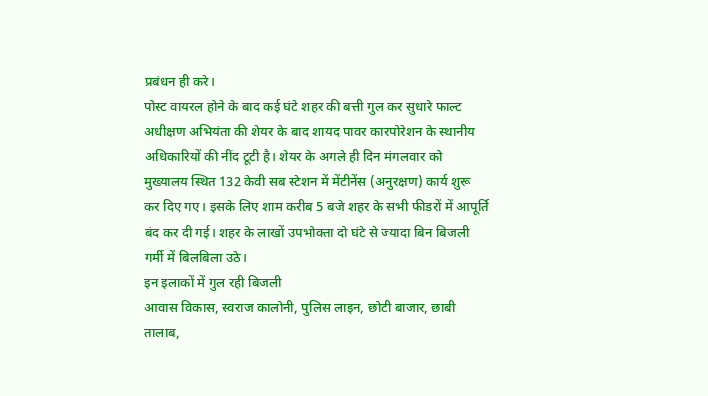प्रबंधन ही करे।
पोस्ट वायरल होने के बाद कई घंटे शहर की बत्ती गुल कर सुधारे फाल्ट
अधीक्षण अभियंता की शेयर के बाद शायद पावर कारपोरेशन के स्थानीय अधिकारियों की नींद टूटी है। शेयर के अगले ही दिन मंगलवार को मुख्यालय स्थित 132 केवी सब स्टेशन में मेंटीनेंस (अनुरक्षण) कार्य शुरू कर दिए गए। इसके लिए शाम करीब 5 बजे शहर के सभी फीडरों में आपूर्ति बंद कर दी गई। शहर के लाखों उपभोक्ता दो घंटे से ज्यादा बिन बिजली गर्मी में बिलबिला उठे।
इन इलाकों में गुल रही बिजली
आवास विकास, स्वराज कालोनी, पुलिस लाइन, छोटी बाजार, छाबी तालाब,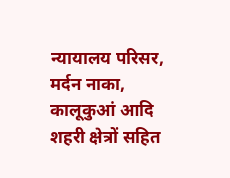न्यायालय परिसर, मर्दन नाका, कालूकुआं आदि शहरी क्षेत्रों सहित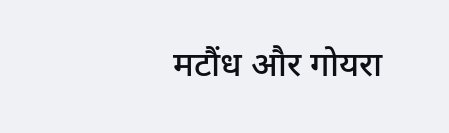मटौंध और गोयरा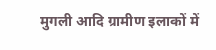मुगली आदि ग्रामीण इलाकों में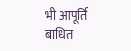भी आपूर्ति बाधित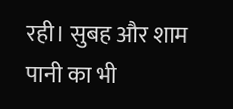रही। सुबह और शाम पानी का भी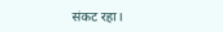संकट रहा।